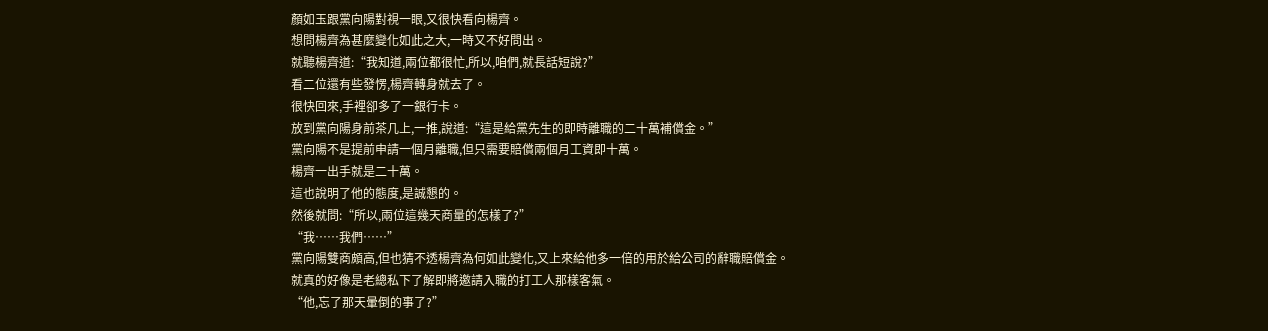顏如玉跟黨向陽對視一眼,又很快看向楊齊。
想問楊齊為甚麼變化如此之大,一時又不好問出。
就聽楊齊道:“我知道,兩位都很忙,所以,咱們,就長話短說?”
看二位還有些發愣,楊齊轉身就去了。
很快回來,手裡卻多了一銀行卡。
放到黨向陽身前茶几上,一推,說道:“這是給黨先生的即時離職的二十萬補償金。”
黨向陽不是提前申請一個月離職,但只需要賠償兩個月工資即十萬。
楊齊一出手就是二十萬。
這也說明了他的態度,是誠懇的。
然後就問:“所以,兩位這幾天商量的怎樣了?”
“我……我們……”
黨向陽雙商頗高,但也猜不透楊齊為何如此變化,又上來給他多一倍的用於給公司的辭職賠償金。
就真的好像是老總私下了解即將邀請入職的打工人那樣客氣。
“他,忘了那天暈倒的事了?”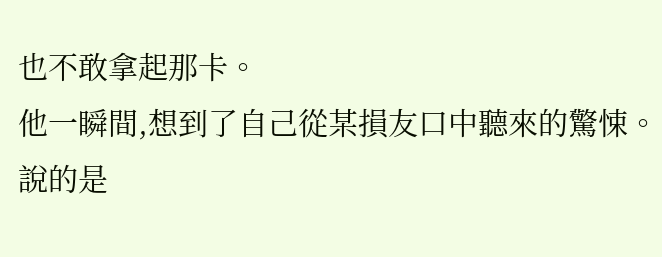也不敢拿起那卡。
他一瞬間,想到了自己從某損友口中聽來的驚悚。
說的是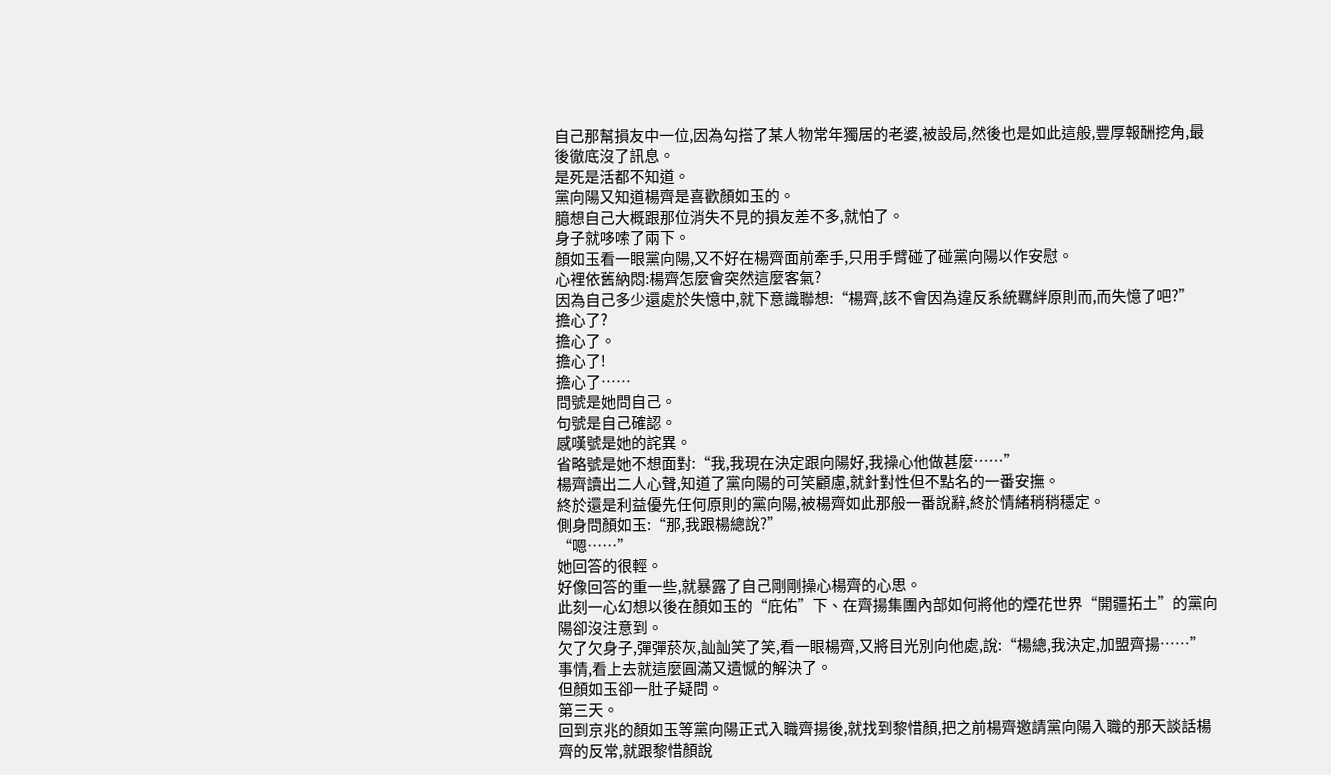自己那幫損友中一位,因為勾搭了某人物常年獨居的老婆,被設局,然後也是如此這般,豐厚報酬挖角,最後徹底沒了訊息。
是死是活都不知道。
黨向陽又知道楊齊是喜歡顏如玉的。
臆想自己大概跟那位消失不見的損友差不多,就怕了。
身子就哆嗦了兩下。
顏如玉看一眼黨向陽,又不好在楊齊面前牽手,只用手臂碰了碰黨向陽以作安慰。
心裡依舊納悶:楊齊怎麼會突然這麼客氣?
因為自己多少還處於失憶中,就下意識聯想:“楊齊,該不會因為違反系統羈絆原則而,而失憶了吧?”
擔心了?
擔心了。
擔心了!
擔心了……
問號是她問自己。
句號是自己確認。
感嘆號是她的詫異。
省略號是她不想面對:“我,我現在決定跟向陽好,我操心他做甚麼……”
楊齊讀出二人心聲,知道了黨向陽的可笑顧慮,就針對性但不點名的一番安撫。
終於還是利益優先任何原則的黨向陽,被楊齊如此那般一番說辭,終於情緒稍稍穩定。
側身問顏如玉:“那,我跟楊總說?”
“嗯……”
她回答的很輕。
好像回答的重一些,就暴露了自己剛剛操心楊齊的心思。
此刻一心幻想以後在顏如玉的“庇佑”下、在齊揚集團內部如何將他的煙花世界“開疆拓土”的黨向陽卻沒注意到。
欠了欠身子,彈彈菸灰,訕訕笑了笑,看一眼楊齊,又將目光別向他處,說:“楊總,我決定,加盟齊揚……”
事情,看上去就這麼圓滿又遺憾的解決了。
但顏如玉卻一肚子疑問。
第三天。
回到京兆的顏如玉等黨向陽正式入職齊揚後,就找到黎惜顏,把之前楊齊邀請黨向陽入職的那天談話楊齊的反常,就跟黎惜顏說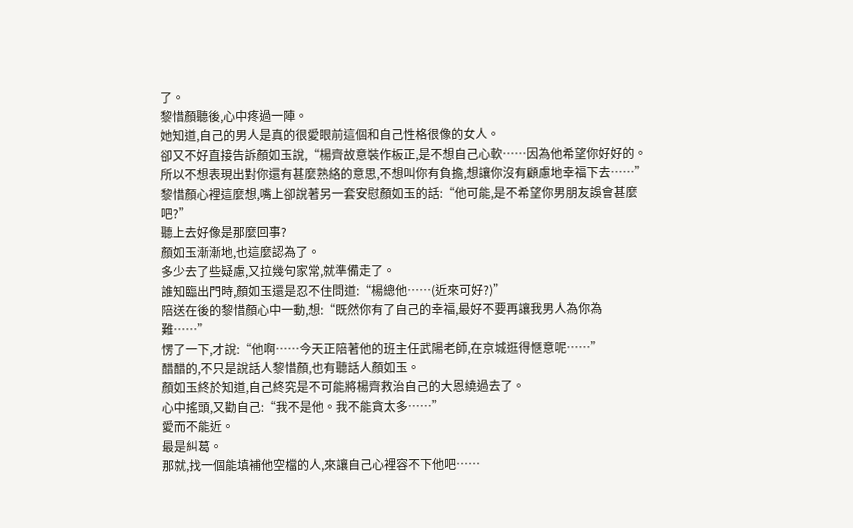了。
黎惜顏聽後,心中疼過一陣。
她知道,自己的男人是真的很愛眼前這個和自己性格很像的女人。
卻又不好直接告訴顏如玉說,“楊齊故意裝作板正,是不想自己心軟……因為他希望你好好的。所以不想表現出對你還有甚麼熟絡的意思,不想叫你有負擔,想讓你沒有顧慮地幸福下去……”
黎惜顏心裡這麼想,嘴上卻說著另一套安慰顏如玉的話:“他可能,是不希望你男朋友誤會甚麼吧?”
聽上去好像是那麼回事?
顏如玉漸漸地,也這麼認為了。
多少去了些疑慮,又拉幾句家常,就準備走了。
誰知臨出門時,顏如玉還是忍不住問道:“楊總他……(近來可好?)”
陪送在後的黎惜顏心中一動,想:“既然你有了自己的幸福,最好不要再讓我男人為你為難……”
愣了一下,才說:“他啊……今天正陪著他的班主任武陽老師,在京城逛得愜意呢……”
醋醋的,不只是說話人黎惜顏,也有聽話人顏如玉。
顏如玉終於知道,自己終究是不可能將楊齊救治自己的大恩繞過去了。
心中搖頭,又勸自己:“我不是他。我不能貪太多……”
愛而不能近。
最是糾葛。
那就,找一個能填補他空檔的人,來讓自己心裡容不下他吧……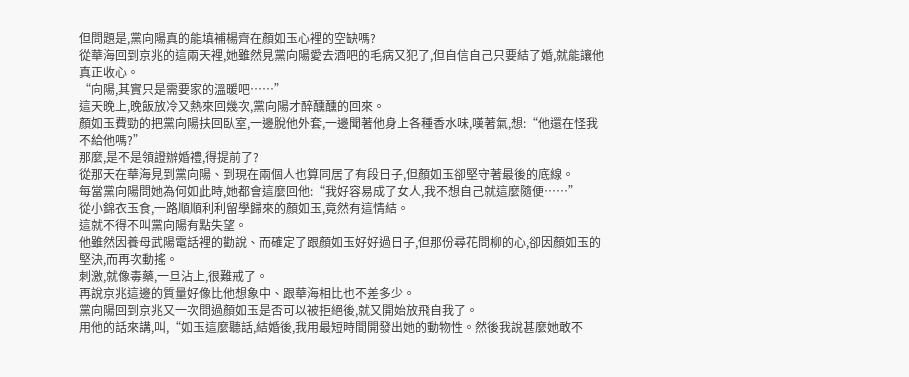但問題是,黨向陽真的能填補楊齊在顏如玉心裡的空缺嗎?
從華海回到京兆的這兩天裡,她雖然見黨向陽愛去酒吧的毛病又犯了,但自信自己只要結了婚,就能讓他真正收心。
“向陽,其實只是需要家的溫暖吧……”
這天晚上,晚飯放冷又熱來回幾次,黨向陽才醉醺醺的回來。
顏如玉費勁的把黨向陽扶回臥室,一邊脫他外套,一邊聞著他身上各種香水味,嘆著氣,想:“他還在怪我不給他嗎?”
那麼,是不是領證辦婚禮,得提前了?
從那天在華海見到黨向陽、到現在兩個人也算同居了有段日子,但顏如玉卻堅守著最後的底線。
每當黨向陽問她為何如此時,她都會這麼回他:“我好容易成了女人,我不想自己就這麼隨便……”
從小錦衣玉食,一路順順利利留學歸來的顏如玉,竟然有這情結。
這就不得不叫黨向陽有點失望。
他雖然因養母武陽電話裡的勸說、而確定了跟顏如玉好好過日子,但那份尋花問柳的心,卻因顏如玉的堅決,而再次動搖。
刺激,就像毒藥,一旦沾上,很難戒了。
再說京兆這邊的質量好像比他想象中、跟華海相比也不差多少。
黨向陽回到京兆又一次問過顏如玉是否可以被拒絕後,就又開始放飛自我了。
用他的話來講,叫,“如玉這麼聽話,結婚後,我用最短時間開發出她的動物性。然後我說甚麼她敢不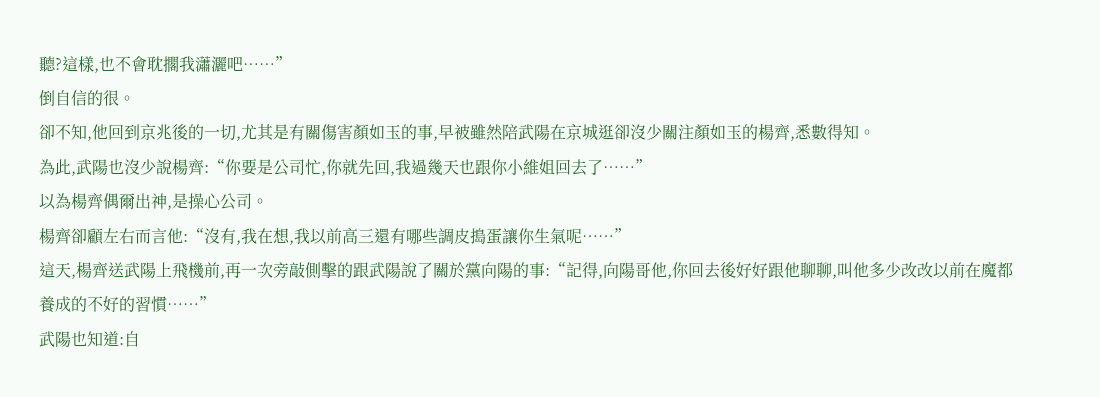聽?這樣,也不會耽擱我瀟灑吧……”
倒自信的很。
卻不知,他回到京兆後的一切,尤其是有關傷害顏如玉的事,早被雖然陪武陽在京城逛卻沒少關注顏如玉的楊齊,悉數得知。
為此,武陽也沒少說楊齊:“你要是公司忙,你就先回,我過幾天也跟你小維姐回去了……”
以為楊齊偶爾出神,是操心公司。
楊齊卻顧左右而言他:“沒有,我在想,我以前高三還有哪些調皮搗蛋讓你生氣呢……”
這天,楊齊送武陽上飛機前,再一次旁敲側擊的跟武陽說了關於黨向陽的事:“記得,向陽哥他,你回去後好好跟他聊聊,叫他多少改改以前在魔都養成的不好的習慣……”
武陽也知道:自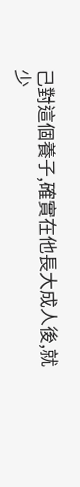己對這個養子,確實在他長大成人後,就少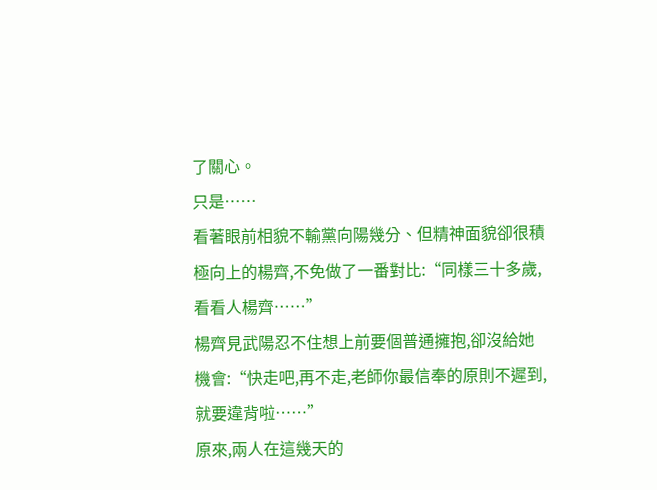了關心。
只是……
看著眼前相貌不輸黨向陽幾分、但精神面貌卻很積極向上的楊齊,不免做了一番對比:“同樣三十多歲,看看人楊齊……”
楊齊見武陽忍不住想上前要個普通擁抱,卻沒給她機會:“快走吧,再不走,老師你最信奉的原則不遲到,就要違背啦……”
原來,兩人在這幾天的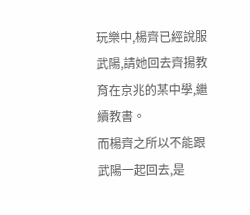玩樂中,楊齊已經說服武陽,請她回去齊揚教育在京兆的某中學,繼續教書。
而楊齊之所以不能跟武陽一起回去,是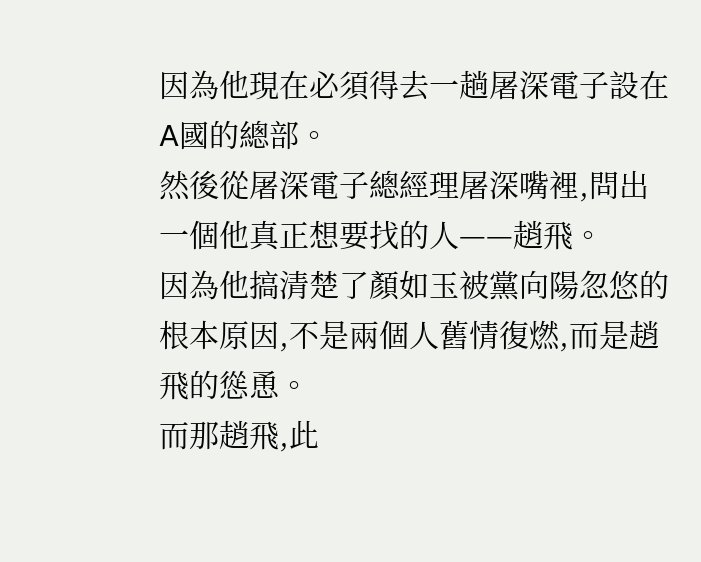因為他現在必須得去一趟屠深電子設在A國的總部。
然後從屠深電子總經理屠深嘴裡,問出一個他真正想要找的人——趙飛。
因為他搞清楚了顏如玉被黨向陽忽悠的根本原因,不是兩個人舊情復燃,而是趙飛的慫恿。
而那趙飛,此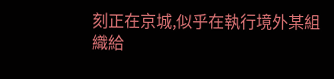刻正在京城,似乎在執行境外某組織給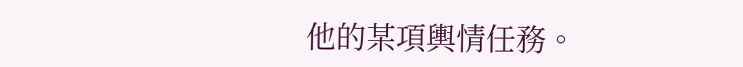他的某項輿情任務。